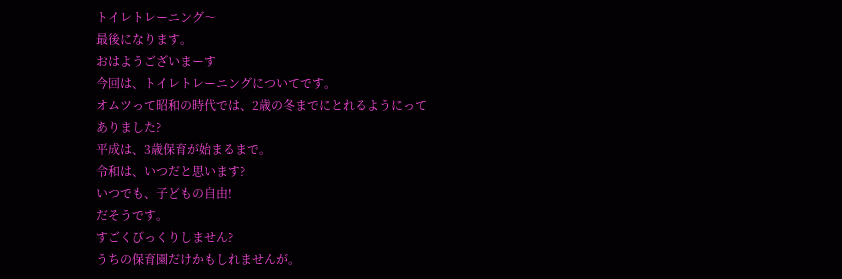トイレトレーニング〜
最後になります。
おはようございまーす
今回は、トイレトレーニングについてです。
オムツって昭和の時代では、2歳の冬までにとれるようにってありました?
平成は、3歳保育が始まるまで。
令和は、いつだと思います?
いつでも、子どもの自由!
だそうです。
すごくびっくりしません?
うちの保育園だけかもしれませんが。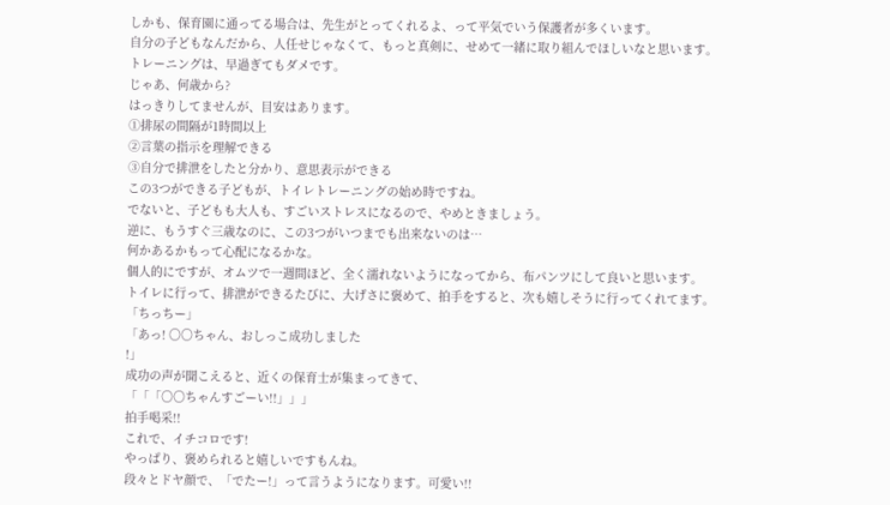しかも、保育園に通ってる場合は、先生がとってくれるよ、って平気でいう保護者が多くいます。
自分の子どもなんだから、人任せじゃなくて、もっと真剣に、せめて一緒に取り組んでほしいなと思います。
トレーニングは、早過ぎてもダメです。
じゃあ、何歳から?
はっきりしてませんが、目安はあります。
①排尿の間隔が1時間以上
②言葉の指示を理解できる
③自分で排泄をしたと分かり、意思表示ができる
この3つができる子どもが、トイレトレーニングの始め時ですね。
でないと、子どもも大人も、すごいストレスになるので、やめときましょう。
逆に、もうすぐ三歳なのに、この3つがいつまでも出来ないのは…
何かあるかもって心配になるかな。
個人的にですが、オムツで一週間ほど、全く濡れないようになってから、布パンツにして良いと思います。
トイレに行って、排泄ができるたびに、大げさに褒めて、拍手をすると、次も嬉しそうに行ってくれてます。
「ちっちー」
「あっ! 〇〇ちゃん、おしっこ成功しました
!」
成功の声が聞こえると、近くの保育士が集まってきて、
「「「〇〇ちゃんすごーい!!」」」
拍手喝采!!
これで、イチコロです!
やっぱり、褒められると嬉しいですもんね。
段々とドヤ顔で、「でたー!」って言うようになります。可愛い!!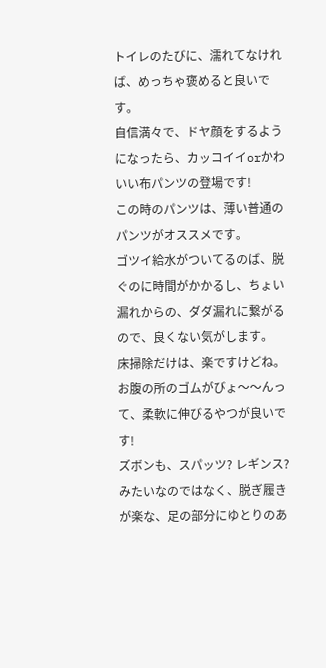トイレのたびに、濡れてなければ、めっちゃ褒めると良いです。
自信満々で、ドヤ顔をするようになったら、カッコイイorかわいい布パンツの登場です!
この時のパンツは、薄い普通のパンツがオススメです。
ゴツイ給水がついてるのば、脱ぐのに時間がかかるし、ちょい漏れからの、ダダ漏れに繋がるので、良くない気がします。
床掃除だけは、楽ですけどね。
お腹の所のゴムがびょ〜〜んって、柔軟に伸びるやつが良いです!
ズボンも、スパッツ? レギンス? みたいなのではなく、脱ぎ履きが楽な、足の部分にゆとりのあ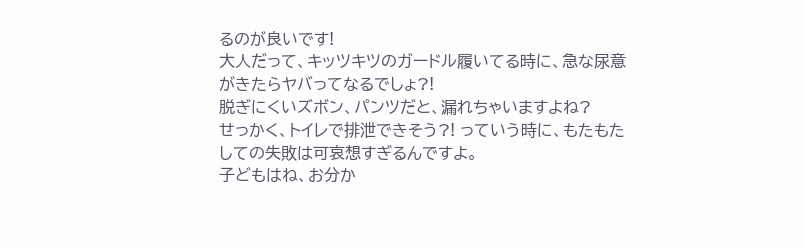るのが良いです!
大人だって、キッツキツのガードル履いてる時に、急な尿意がきたらヤバってなるでしょ?!
脱ぎにくいズボン、パンツだと、漏れちゃいますよね?
せっかく、トイレで排泄できそう?! っていう時に、もたもたしての失敗は可哀想すぎるんですよ。
子どもはね、お分か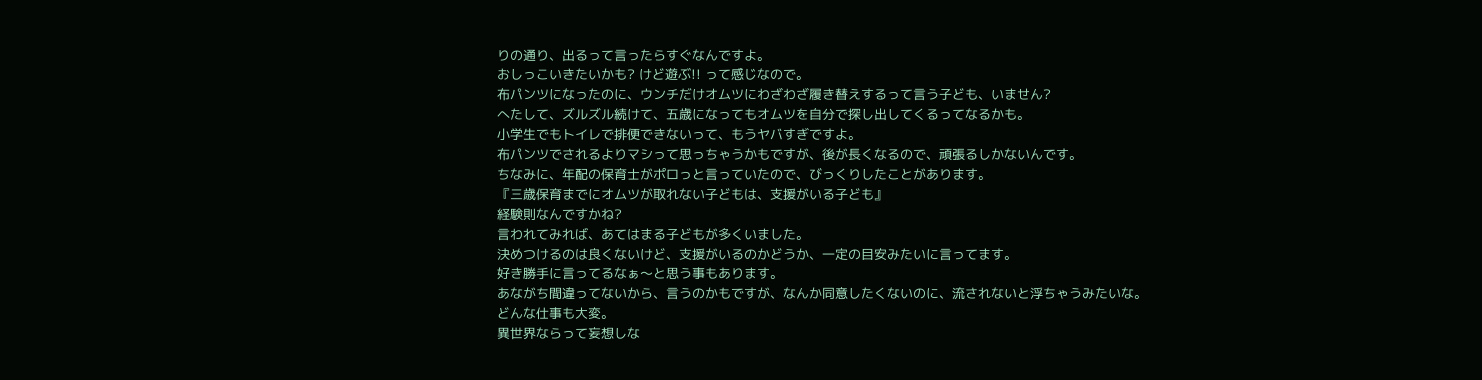りの通り、出るって言ったらすぐなんですよ。
おしっこいきたいかも? けど遊ぶ!! って感じなので。
布パンツになったのに、ウンチだけオムツにわざわざ履き替えするって言う子ども、いません?
へたして、ズルズル続けて、五歳になってもオムツを自分で探し出してくるってなるかも。
小学生でもトイレで排便できないって、もうヤバすぎですよ。
布パンツでされるよりマシって思っちゃうかもですが、後が長くなるので、頑張るしかないんです。
ちなみに、年配の保育士がポロっと言っていたので、びっくりしたことがあります。
『三歳保育までにオムツが取れない子どもは、支援がいる子ども』
経験則なんですかね?
言われてみれば、あてはまる子どもが多くいました。
決めつけるのは良くないけど、支援がいるのかどうか、一定の目安みたいに言ってます。
好き勝手に言ってるなぁ〜と思う事もあります。
あながち間違ってないから、言うのかもですが、なんか同意したくないのに、流されないと浮ちゃうみたいな。
どんな仕事も大変。
異世界ならって妄想しな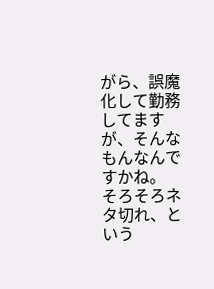がら、誤魔化して勤務してますが、そんなもんなんですかね。
そろそろネタ切れ、という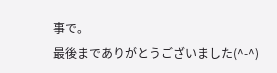事で。
最後までありがとうございました(^-^)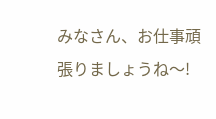みなさん、お仕事頑張りましょうね〜!